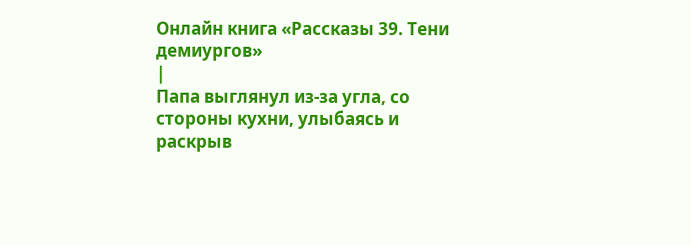Онлайн книга «Рассказы 39. Тени демиургов»
|
Папа выглянул из-за угла, со стороны кухни, улыбаясь и раскрыв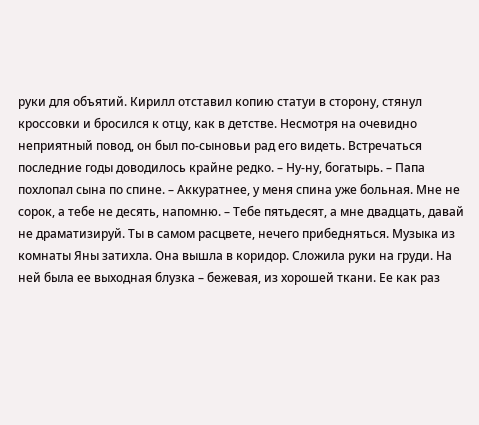руки для объятий. Кирилл отставил копию статуи в сторону, стянул кроссовки и бросился к отцу, как в детстве. Несмотря на очевидно неприятный повод, он был по-сыновьи рад его видеть. Встречаться последние годы доводилось крайне редко. – Ну-ну, богатырь. – Папа похлопал сына по спине. – Аккуратнее, у меня спина уже больная. Мне не сорок, а тебе не десять, напомню. – Тебе пятьдесят, а мне двадцать, давай не драматизируй. Ты в самом расцвете, нечего прибедняться. Музыка из комнаты Яны затихла. Она вышла в коридор. Сложила руки на груди. На ней была ее выходная блузка – бежевая, из хорошей ткани. Ее как раз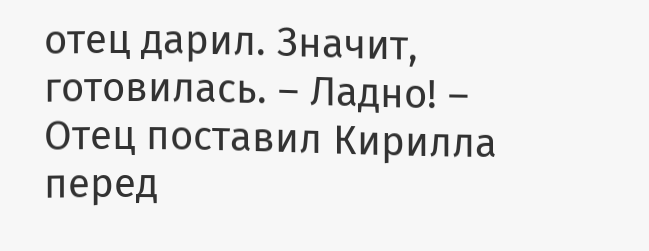отец дарил. Значит, готовилась. – Ладно! – Отец поставил Кирилла перед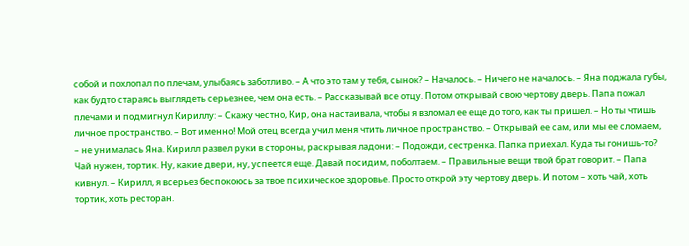собой и похлопал по плечам, улыбаясь заботливо. – А что это там у тебя, сынок? – Началось. – Ничего не началось. – Яна поджала губы, как будто стараясь выглядеть серьезнее, чем она есть. – Рассказывай все отцу. Потом открывай свою чертову дверь. Папа пожал плечами и подмигнул Кириллу: – Скажу честно, Кир, она настаивала, чтобы я взломал ее еще до того, как ты пришел. – Но ты чтишь личное пространство. – Вот именно! Мой отец всегда учил меня чтить личное пространство. – Открывай ее сам, или мы ее сломаем, – не унималась Яна. Кирилл развел руки в стороны, раскрывая ладони: – Подожди, сестренка. Папка приехал. Куда ты гонишь-то? Чай нужен, тортик. Ну, какие двери, ну, успеется еще. Давай посидим, поболтаем. – Правильные вещи твой брат говорит. – Папа кивнул. – Кирилл, я всерьез беспокоюсь за твое психическое здоровье. Просто открой эту чертову дверь. И потом – хоть чай, хоть тортик, хоть ресторан.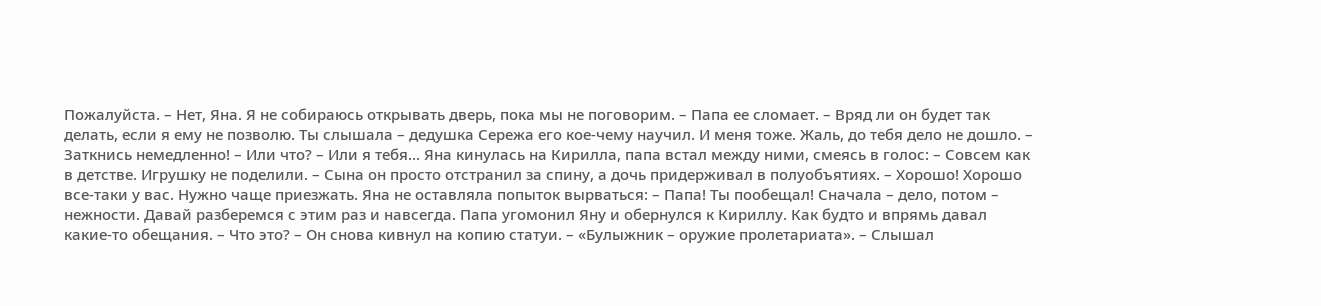Пожалуйста. – Нет, Яна. Я не собираюсь открывать дверь, пока мы не поговорим. – Папа ее сломает. – Вряд ли он будет так делать, если я ему не позволю. Ты слышала – дедушка Сережа его кое-чему научил. И меня тоже. Жаль, до тебя дело не дошло. – Заткнись немедленно! – Или что? – Или я тебя… Яна кинулась на Кирилла, папа встал между ними, смеясь в голос: – Совсем как в детстве. Игрушку не поделили. – Сына он просто отстранил за спину, а дочь придерживал в полуобъятиях. – Хорошо! Хорошо все-таки у вас. Нужно чаще приезжать. Яна не оставляла попыток вырваться: – Папа! Ты пообещал! Сначала – дело, потом – нежности. Давай разберемся с этим раз и навсегда. Папа угомонил Яну и обернулся к Кириллу. Как будто и впрямь давал какие-то обещания. – Что это? – Он снова кивнул на копию статуи. – «Булыжник – оружие пролетариата». – Слышал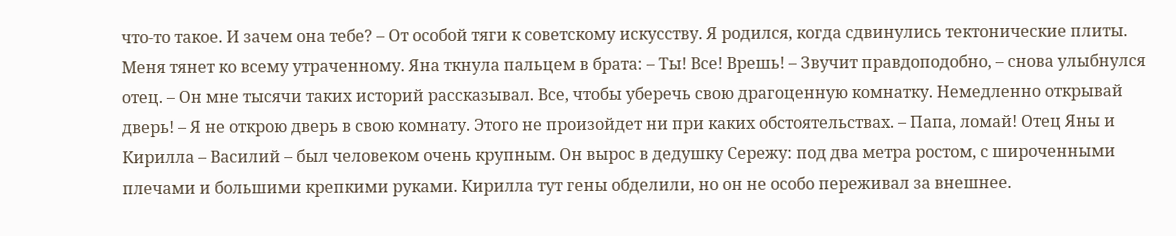что-то такое. И зачем она тебе? – От особой тяги к советскому искусству. Я родился, когда сдвинулись тектонические плиты. Меня тянет ко всему утраченному. Яна ткнула пальцем в брата: – Ты! Все! Врешь! – Звучит правдоподобно, – снова улыбнулся отец. – Он мне тысячи таких историй рассказывал. Все, чтобы уберечь свою драгоценную комнатку. Немедленно открывай дверь! – Я не открою дверь в свою комнату. Этого не произойдет ни при каких обстоятельствах. – Папа, ломай! Отец Яны и Кирилла – Василий – был человеком очень крупным. Он вырос в дедушку Сережу: под два метра ростом, с широченными плечами и большими крепкими руками. Кирилла тут гены обделили, но он не особо переживал за внешнее.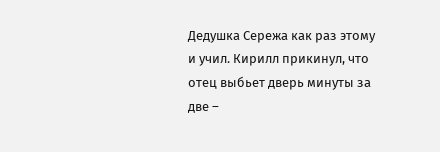Дедушка Сережа как раз этому и учил. Кирилл прикинул, что отец выбьет дверь минуты за две –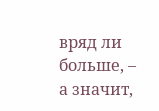вряд ли больше, – а значит,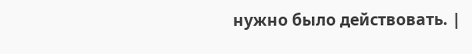нужно было действовать. |